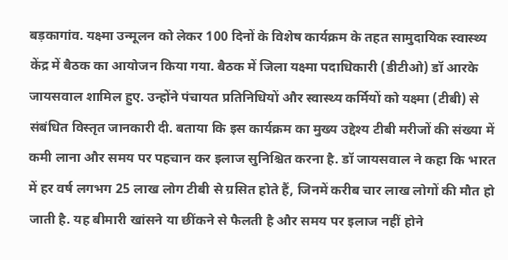बड़कागांव. यक्ष्मा उन्मूलन को लेकर 100 दिनों के विशेष कार्यक्रम के तहत सामुदायिक स्वास्थ्य केंद्र में बैठक का आयोजन किया गया. बैठक में जिला यक्ष्मा पदाधिकारी (डीटीओ) डॉ आरके जायसवाल शामिल हुए. उन्होंने पंचायत प्रतिनिधियों और स्वास्थ्य कर्मियों को यक्ष्मा (टीबी) से संबंधित विस्तृत जानकारी दी. बताया कि इस कार्यक्रम का मुख्य उद्देश्य टीबी मरीजों की संख्या में कमी लाना और समय पर पहचान कर इलाज सुनिश्चित करना है. डॉ जायसवाल ने कहा कि भारत में हर वर्ष लगभग 25 लाख लोग टीबी से ग्रसित होते हैं, जिनमें करीब चार लाख लोगों की मौत हो जाती है. यह बीमारी खांसने या छींकने से फैलती है और समय पर इलाज नहीं होने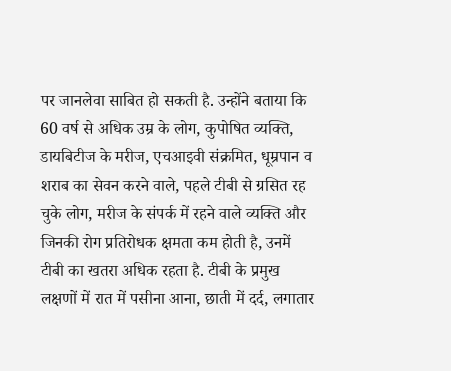पर जानलेवा साबित हो सकती है. उन्होंने बताया कि 60 वर्ष से अधिक उम्र के लोग, कुपोषित व्यक्ति, डायबिटीज के मरीज, एचआइवी संक्रमित, धूम्रपान व शराब का सेवन करने वाले, पहले टीबी से ग्रसित रह चुके लोग, मरीज के संपर्क में रहने वाले व्यक्ति और जिनकी रोग प्रतिरोधक क्षमता कम होती है, उनमें टीबी का खतरा अधिक रहता है. टीबी के प्रमुख लक्षणों में रात में पसीना आना, छाती में दर्द, लगातार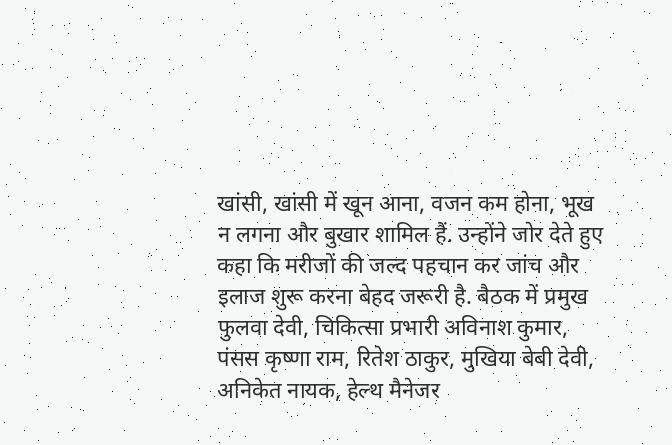खांसी, खांसी में खून आना, वजन कम होना, भूख न लगना और बुखार शामिल हैं. उन्होंने जोर देते हुए कहा कि मरीजों की जल्द पहचान कर जांच और इलाज शुरू करना बेहद जरूरी है. बैठक में प्रमुख फुलवा देवी, चिकित्सा प्रभारी अविनाश कुमार, पंसस कृष्णा राम, रितेश ठाकुर, मुखिया बेबी देवी, अनिकेत नायक, हेल्थ मैनेजर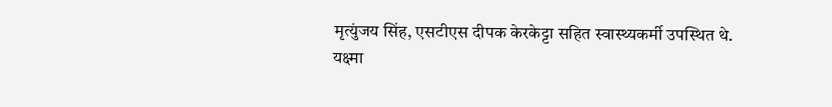मृत्युंजय सिंह, एसटीएस दीपक केरकेट्टा सहित स्वास्थ्यकर्मी उपस्थित थे.
यक्ष्मा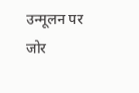उन्मूलन पर जोर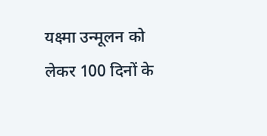यक्ष्मा उन्मूलन को लेकर 100 दिनों के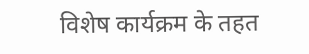विशेष कार्यक्रम के तहत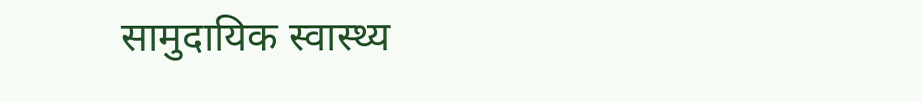सामुदायिक स्वास्थ्य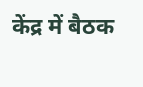केंद्र में बैठक